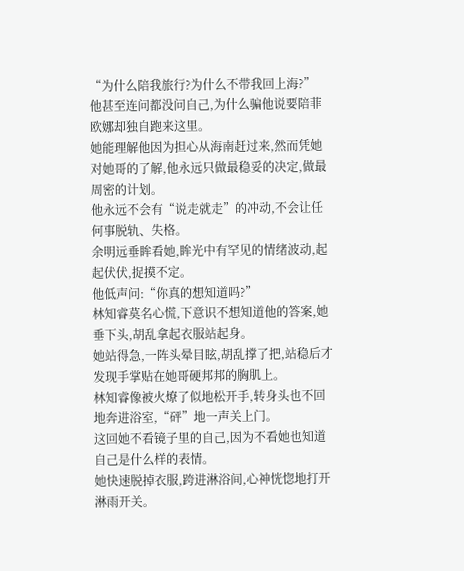“为什么陪我旅行?为什么不带我回上海?”
他甚至连问都没问自己,为什么骗他说要陪菲欧娜却独自跑来这里。
她能理解他因为担心从海南赶过来,然而凭她对她哥的了解,他永远只做最稳妥的决定,做最周密的计划。
他永远不会有“说走就走”的冲动,不会让任何事脱轨、失格。
余明远垂眸看她,眸光中有罕见的情绪波动,起起伏伏,捉摸不定。
他低声问:“你真的想知道吗?”
林知睿莫名心慌,下意识不想知道他的答案,她垂下头,胡乱拿起衣服站起身。
她站得急,一阵头晕目眩,胡乱撑了把,站稳后才发现手掌贴在她哥硬邦邦的胸肌上。
林知睿像被火燎了似地松开手,转身头也不回地奔进浴室,“砰”地一声关上门。
这回她不看镜子里的自己,因为不看她也知道自己是什么样的表情。
她快速脱掉衣服,跨进淋浴间,心神恍惚地打开淋雨开关。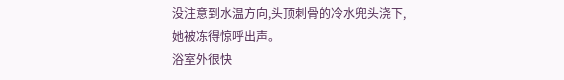没注意到水温方向,头顶刺骨的冷水兜头浇下,她被冻得惊呼出声。
浴室外很快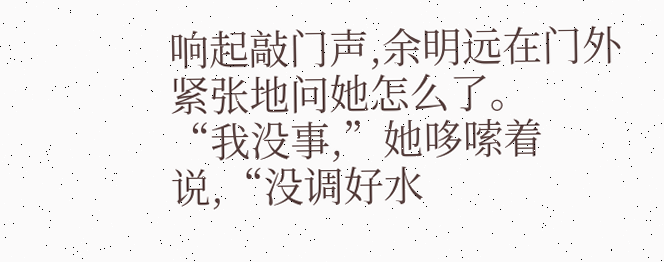响起敲门声,余明远在门外紧张地问她怎么了。
“我没事,”她哆嗦着说,“没调好水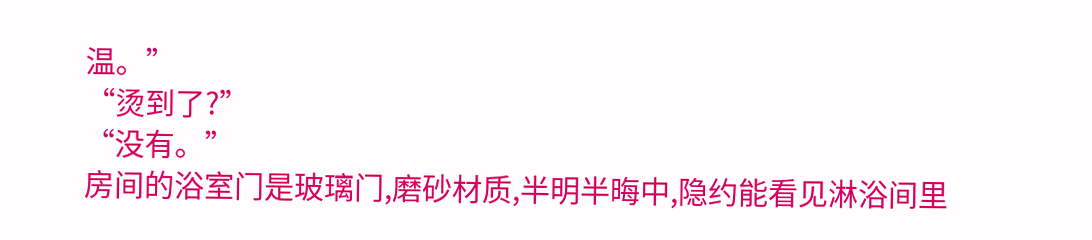温。”
“烫到了?”
“没有。”
房间的浴室门是玻璃门,磨砂材质,半明半晦中,隐约能看见淋浴间里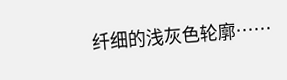纤细的浅灰色轮廓……